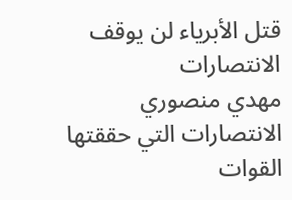قتل الأبرياء لن يوقف الانتصارات
مهدي منصوري
الانتصارات التي حققتها القوات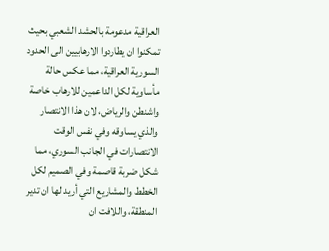العراقية مدعومة بالحشد الشعبي بحيث تمكنوا ان يطاردوا الارهابيين الى الحدود السورية العراقية، مما عكس حالة مأساوية لكل الداعمين للارهاب خاصة واشنطن والرياض، لان هذا الانتصار والذي يساوقه وفي نفس الوقت الانتصارات في الجانب السوري، مما شكل ضربة قاصمة وفي الصميم لكل الخطط والمشاريع التي أريد لها ان تدير المنطقة، واللافت ان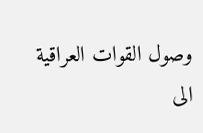وصول القوات العراقية الى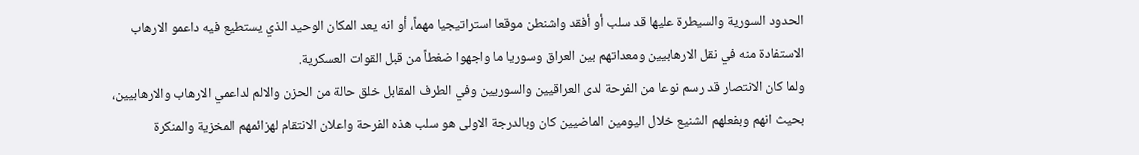الحدود السورية والسيطرة عليها قد سلب أو أفقد واشنطن موقعا استراتيجيا مهماً، أو انه يعد المكان الوحيد الذي يستطيع فيه داعمو الارهاب الاستفادة منه في نقل الارهابيين ومعداتهم بين العراق وسوريا ما واجهوا ضغطاً من قبل القوات العسكرية.
ولما كان الانتصار قد رسم نوعا من الفرحة لدى العراقيين والسوريين وفي الطرف المقابل خلق حالة من الحزن والالم لداعمي الارهاب والارهابيين، بحيث انهم وبفعلهم الشنيع خلال اليومين الماضيين كان وبالدرجة الاولى هو سلب هذه الفرحة واعلان الانتقام لهزائمهم المخزية والمنكرة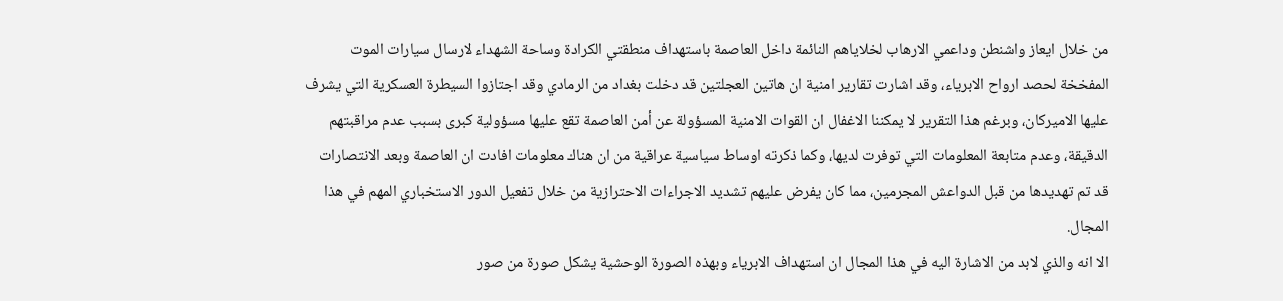من خلال ايعاز واشنطن وداعمي الارهاب لخلاياهم النائمة داخل العاصمة باستهداف منطقتي الكرادة وساحة الشهداء لارسال سيارات الموت المفخخة لحصد ارواح الابرياء، وقد اشارت تقارير امنية ان هاتين العجلتين قد دخلت بغداد من الرمادي وقد اجتازوا السيطرة العسكرية التي يشرف عليها الاميركان، وبرغم هذا التقرير لا يمكننا الاغفال ان القوات الامنية المسؤولة عن أمن العاصمة تقع عليها مسؤولية كبرى بسبب عدم مراقبتهم الدقيقة، وعدم متابعة المعلومات التي توفرت لديها، وكما ذكرته اوساط سياسية عراقية من ان هناك معلومات افادت ان العاصمة وبعد الانتصارات قد تم تهديدها من قبل الدواعش المجرمين، مما كان يفرض عليهم تشديد الاجراءات الاحترازية من خلال تفعيل الدور الاستخباري المهم في هذا المجال.
الا انه والذي لابد من الاشارة اليه في هذا المجال ان استهداف الابرياء وبهذه الصورة الوحشية يشكل صورة من صور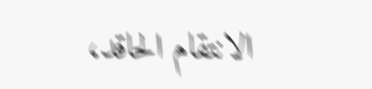الانتقام الحاقد،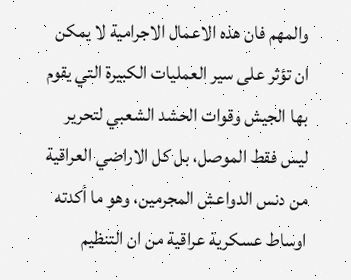والمهم فان هذه الاعمال الاجرامية لا يمكن ان تؤثر على سير العمليات الكبيرة التي يقوم بها الجيش وقوات الحشد الشعبي لتحرير ليس فقط الموصل، بل كل الاراضي العراقية من دنس الدواعش المجرمين، وهو ما أكدته اوساط عسكرية عراقية من ان التنظيم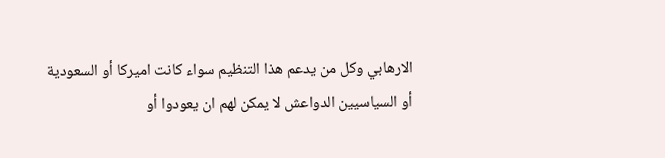الارهابي وكل من يدعم هذا التنظيم سواء كانت اميركا أو السعودية أو السياسيين الدواعش لا يمكن لهم ان يعودوا أو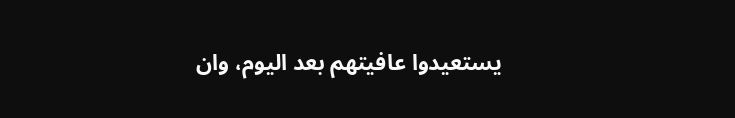يستعيدوا عافيتهم بعد اليوم، وان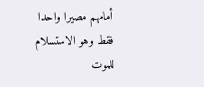أمامهم مصيرا واحدا فقط وهو الاستسلام للموت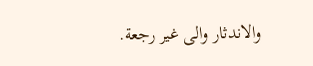والاندثار والى غير رجعة.